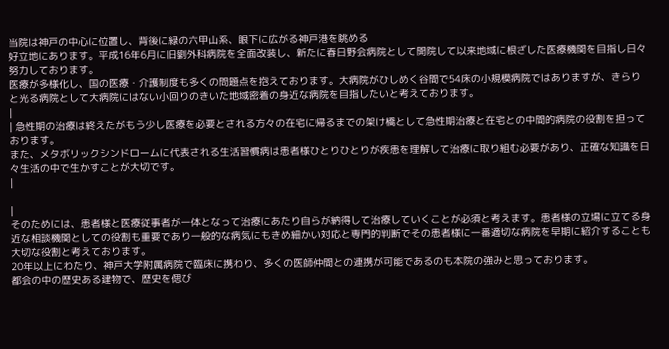当院は神戸の中心に位置し、背後に緑の六甲山系、眼下に広がる神戸港を眺める
好立地にあります。平成16年6月に旧劉外科病院を全面改装し、新たに春日野会病院として開院して以来地域に根ざした医療機関を目指し日々努力しております。
医療が多様化し、国の医療・介護制度も多くの問題点を抱えております。大病院がひしめく谷間で54床の小規模病院ではありますが、きらりと光る病院として大病院にはない小回りのきいた地域密着の身近な病院を目指したいと考えております。
|
| 急性期の治療は終えたがもう少し医療を必要とされる方々の在宅に帰るまでの架け橋として急性期治療と在宅との中間的病院の役割を担っております。
また、メタボリックシンドロームに代表される生活習慣病は患者様ひとりひとりが疾患を理解して治療に取り組む必要があり、正確な知識を日々生活の中で生かすことが大切です。
|

|
そのためには、患者様と医療従事者が一体となって治療にあたり自らが納得して治療していくことが必須と考えます。患者様の立場に立てる身近な相談機関としての役割も重要であり一般的な病気にもきめ細かい対応と専門的判断でその患者様に一番適切な病院を早期に紹介することも大切な役割と考えております。
20年以上にわたり、神戸大学附属病院で臨床に携わり、多くの医師仲間との連携が可能であるのも本院の強みと思っております。
都会の中の歴史ある建物で、歴史を偲び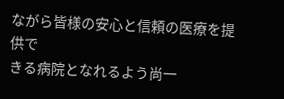ながら皆様の安心と信頼の医療を提供で
きる病院となれるよう尚一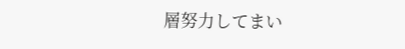層努力してまい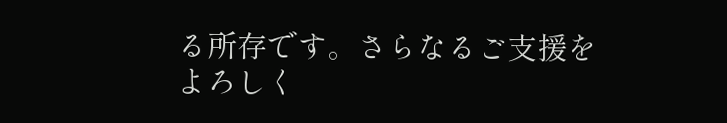る所存です。さらなるご支援をよろしく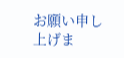お願い申し上げま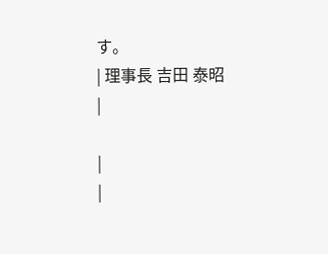す。
| 理事長 吉田 泰昭
|

|
|